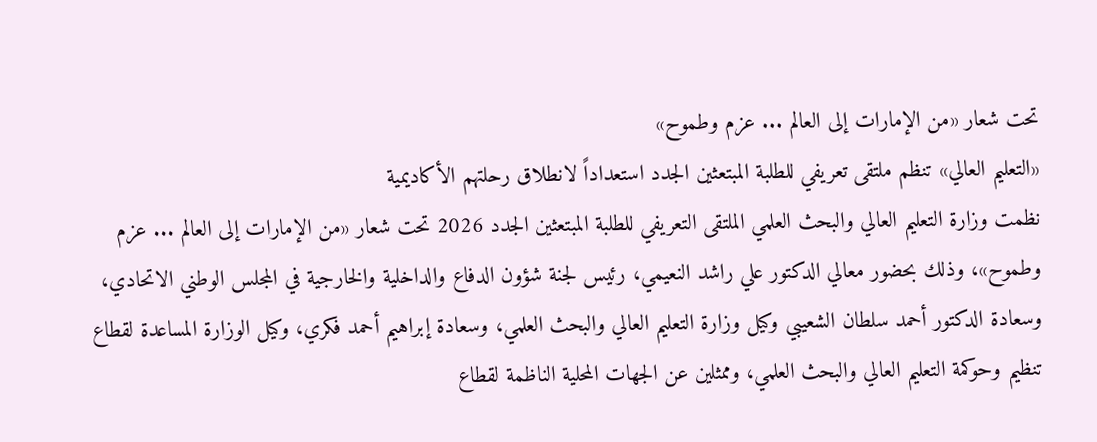تحت شعار «من الإمارات إلى العالم ... عزم وطموح»
«التعليم العالي» تنظم ملتقى تعريفي للطلبة المبتعثين الجدد استعداداً لانطلاق رحلتهم الأكاديمية
نظمت وزارة التعليم العالي والبحث العلمي الملتقى التعريفي للطلبة المبتعثين الجدد 2026 تحت شعار «من الإمارات إلى العالم ... عزم وطموح»، وذلك بحضور معالي الدكتور علي راشد النعيمي، رئيس لجنة شؤون الدفاع والداخلية والخارجية في المجلس الوطني الاتحادي، وسعادة الدكتور أحمد سلطان الشعيبي وكيل وزارة التعليم العالي والبحث العلمي، وسعادة إبراهيم أحمد فكري، وكيل الوزارة المساعدة لقطاع تنظيم وحوكمة التعليم العالي والبحث العلمي، وممثلين عن الجهات المحلية الناظمة لقطاع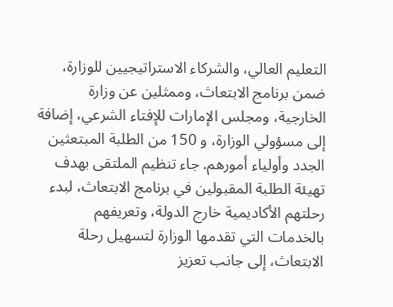التعليم العالي، والشركاء الاستراتيجيين للوزارة، ضمن برنامج الابتعاث، وممثلين عن وزارة الخارجية، ومجلس الإمارات للإفتاء الشرعي، إضافة إلى مسؤولي الوزارة، و 150 من الطلبة المبتعثين الجدد وأولياء أمورهم. جاء تنظيم الملتقى بهدف تهيئة الطلبة المقبولين في برنامج الابتعاث، لبدء رحلتهم الأكاديمية خارج الدولة، وتعريفهم بالخدمات التي تقدمها الوزارة لتسهيل رحلة الابتعاث، إلى جانب تعزيز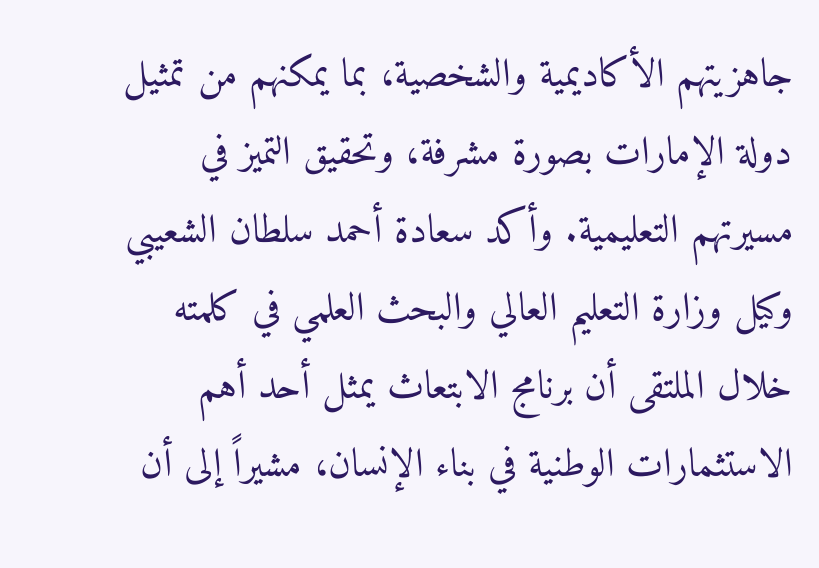جاهزيتهم الأكاديمية والشخصية، بما يمكنهم من تمثيل دولة الإمارات بصورة مشرفة، وتحقيق التميز في مسيرتهم التعليمية. وأكد سعادة أحمد سلطان الشعيبي وكيل وزارة التعليم العالي والبحث العلمي في كلمته خلال الملتقى أن برنامج الابتعاث يمثل أحد أهم الاستثمارات الوطنية في بناء الإنسان، مشيراً إلى أن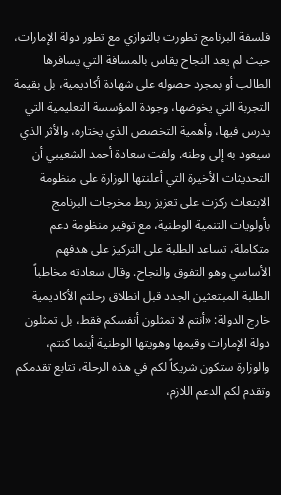فلسفة البرنامج تطورت بالتوازي مع تطور دولة الإمارات، حيث لم يعد النجاح يقاس بالمسافة التي يسافرها الطالب أو بمجرد حصوله على شهادة أكاديمية، بل بقيمة التجربة التي يخوضها، وجودة المؤسسة التعليمية التي يدرس فيها، وأهمية التخصص الذي يختاره، والأثر الذي سيعود به إلى وطنه. ولفت سعادة أحمد الشعيبي أن التحديثات الأخيرة التي أعلنتها الوزارة على منظومة الابتعاث ركزت على تعزيز ربط مخرجات البرنامج بأولويات التنمية الوطنية، مع توفير منظومة دعم متكاملة، تساعد الطلبة على التركيز على هدفهم الأساسي وهو التفوق والنجاح. وقال سعادته مخاطباً الطلبة المبتعثين الجدد قبل انطلاق رحلتم الأكاديمية خارج الدولة: «أنتم لا تمثلون أنفسكم فقط، بل تمثلون دولة الإمارات وقيمها وهويتها الوطنية أينما كنتم، والوزارة ستكون شريكاً لكم في هذه الرحلة، تتابع تقدمكم وتقدم لكم الدعم اللازم،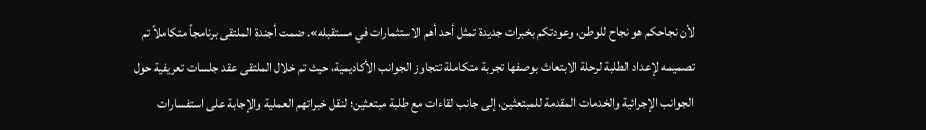لأن نجاحكم هو نجاح للوطن، وعودتكم بخبرات جديدة تمثل أحد أهم الاستثمارات في مستقبله». ضمت أجندة الملتقى برنامجاً متكاملاً تم تصميمه لإعداد الطلبة لرحلة الابتعاث بوصفها تجربة متكاملة تتجاوز الجوانب الأكاديمية، حيث تم خلال الملتقى عقد جلسات تعريفية حول الجوانب الإجرائية والخدمات المقدمة للمبتعثين، إلى جانب لقاءات مع طلبة مبتعثين؛ لنقل خبراتهم العملية والإجابة على استفسارات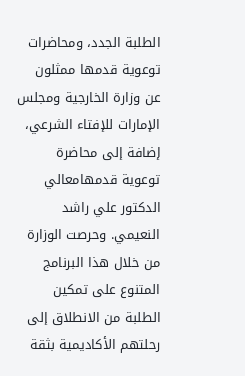الطلبة الجدد، ومحاضرات توعوية قدمها ممثلون عن وزارة الخارجية ومجلس الإمارات للإفتاء الشرعي، إضافة إلى محاضرة توعوية قدمهامعالي الدكتور علي راشد النعيمي. وحرصت الوزارة من خلال هذا البرنامج المتنوع على تمكين الطلبة من الانطلاق إلى رحلتهم الأكاديمية بثقة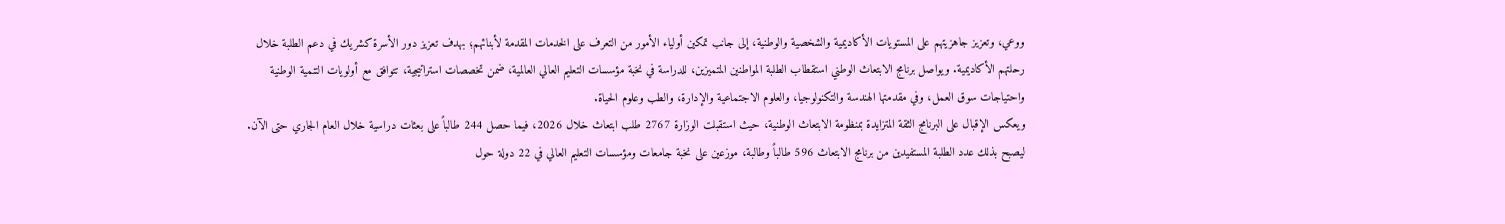ووعي، وتعزيز جاهزيتهم على المستويات الأكاديمية والشخصية والوطنية، إلى جانب تمكين أولياء الأمور من التعرف على الخدمات المقدمة لأبنائهم؛ بهدف تعزيز دور الأسرة كشريك في دعم الطلبة خلال رحلتهم الأكاديمية. ويواصل برنامج الابتعاث الوطني استقطاب الطلبة المواطنين المتميزين، للدراسة في نخبة مؤسسات التعليم العالي العالمية، ضمن تخصصات استراتيجية، تتوافق مع أولويات التنمية الوطنية واحتياجات سوق العمل، وفي مقدمتها الهندسة والتكنولوجيا، والعلوم الاجتماعية والإدارة، والطب وعلوم الحياة.
ويعكس الإقبال على البرنامج الثقة المتزايدة بمنظومة الابتعاث الوطنية، حيث استقبلت الوزارة 2767 طلب ابتعاث خلال 2026، فيما حصل 244 طالباً على بعثات دراسية خلال العام الجاري حتى الآن. ليصبح بذلك عدد الطلبة المستفيدين من برنامج الابتعاث 596 طالباً وطالبة، موزعين على نخبة جامعات ومؤسسات التعليم العالي في 22 دولة حول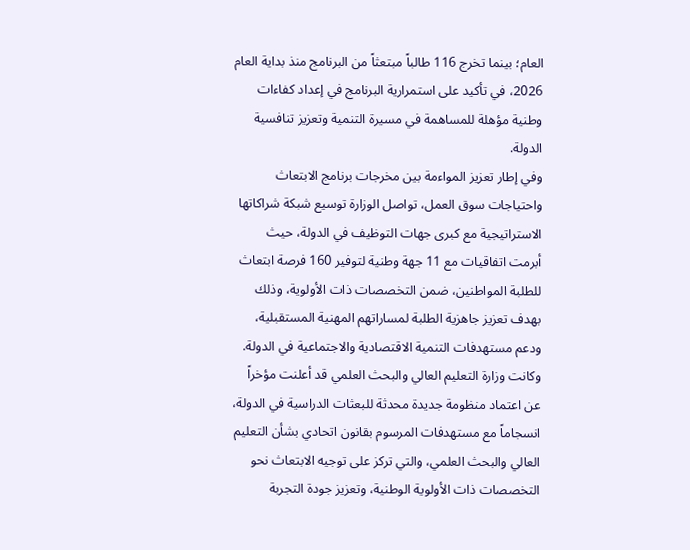العام؛ بينما تخرج 116 طالباً مبتعثاً من البرنامج منذ بداية العام 2026، في تأكيد على استمرارية البرنامج في إعداد كفاءات وطنية مؤهلة للمساهمة في مسيرة التنمية وتعزيز تنافسية الدولة.
وفي إطار تعزيز المواءمة بين مخرجات برنامج الابتعاث واحتياجات سوق العمل، تواصل الوزارة توسيع شبكة شراكاتها الاستراتيجية مع كبرى جهات التوظيف في الدولة، حيث أبرمت اتفاقيات مع 11 جهة وطنية لتوفير 160 فرصة ابتعاث للطلبة المواطنين، ضمن التخصصات ذات الأولوية، وذلك بهدف تعزيز جاهزية الطلبة لمساراتهم المهنية المستقبلية، ودعم مستهدفات التنمية الاقتصادية والاجتماعية في الدولة. وكانت وزارة التعليم العالي والبحث العلمي قد أعلنت مؤخراً عن اعتماد منظومة جديدة محدثة للبعثات الدراسية في الدولة، انسجاماً مع مستهدفات المرسوم بقانون اتحادي بشأن التعليم العالي والبحث العلمي، والتي تركز على توجيه الابتعاث نحو التخصصات ذات الأولوية الوطنية، وتعزيز جودة التجربة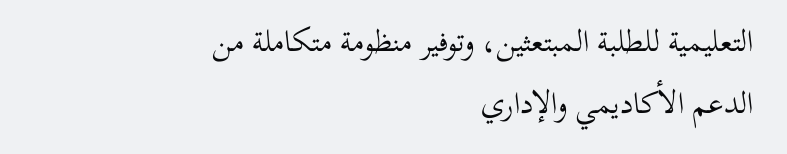التعليمية للطلبة المبتعثين، وتوفير منظومة متكاملة من الدعم الأكاديمي والإداري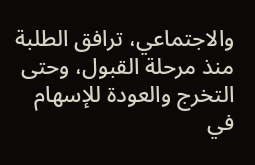والاجتماعي، ترافق الطلبة منذ مرحلة القبول، وحتى التخرج والعودة للإسهام في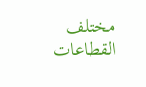مختلف القطاعات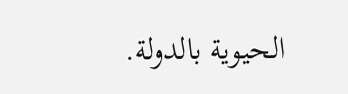الحيوية بالدولة.